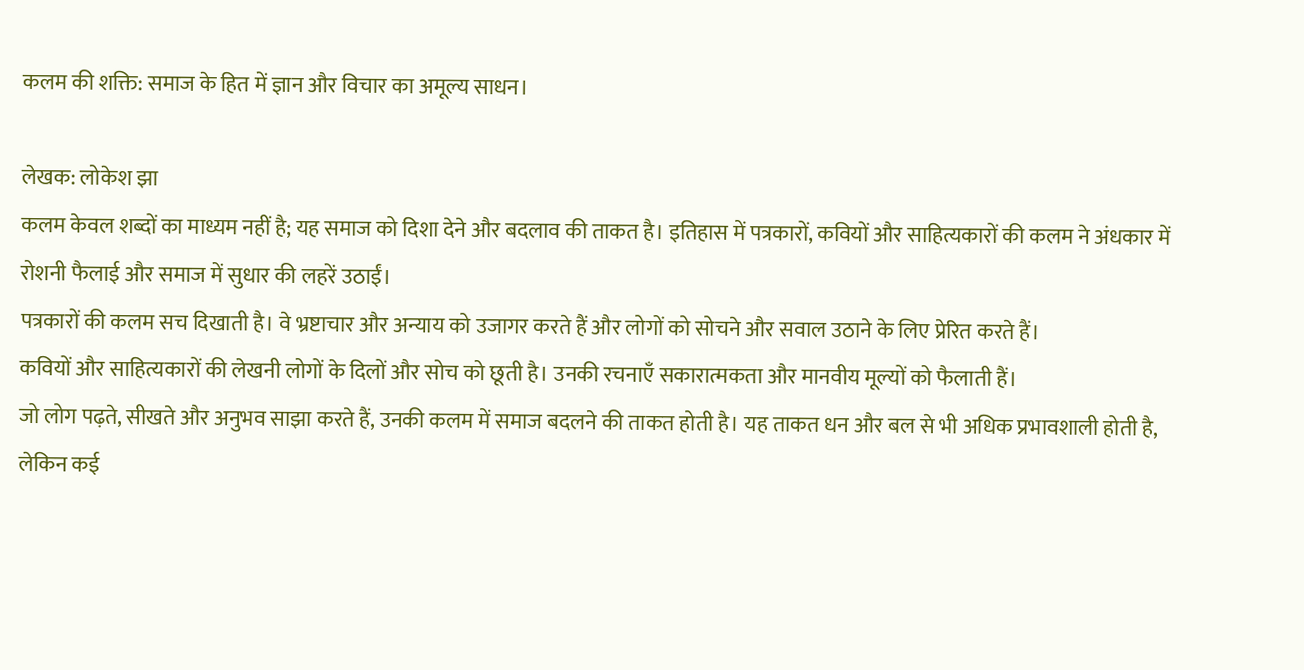कलम की शक्ति: समाज के हित में ज्ञान और विचार का अमूल्य साधन।

लेखक: लोकेश झा
कलम केवल शब्दों का माध्यम नहीं है; यह समाज को दिशा देने और बदलाव की ताकत है। इतिहास में पत्रकारों, कवियों और साहित्यकारों की कलम ने अंधकार में रोशनी फैलाई और समाज में सुधार की लहरें उठाईं।
पत्रकारों की कलम सच दिखाती है। वे भ्रष्टाचार और अन्याय को उजागर करते हैं और लोगों को सोचने और सवाल उठाने के लिए प्रेरित करते हैं।
कवियों और साहित्यकारों की लेखनी लोगों के दिलों और सोच को छूती है। उनकी रचनाएँ सकारात्मकता और मानवीय मूल्यों को फैलाती हैं।
जो लोग पढ़ते, सीखते और अनुभव साझा करते हैं, उनकी कलम में समाज बदलने की ताकत होती है। यह ताकत धन और बल से भी अधिक प्रभावशाली होती है, लेकिन कई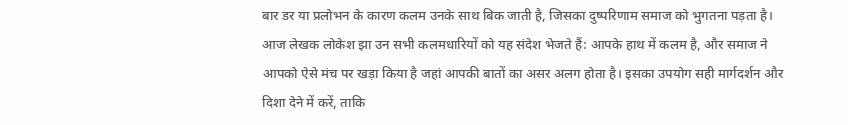बार डर या प्रलोभन के कारण कलम उनके साथ बिक जाती है, जिसका दुष्परिणाम समाज को भुगतना पड़ता है।
आज लेखक लोकेश झा उन सभी कलमधारियों को यह संदेश भेजते हैं: आपके हाथ में कलम है, और समाज ने आपको ऐसे मंच पर खड़ा किया है जहां आपकी बातों का असर अलग होता है। इसका उपयोग सही मार्गदर्शन और दिशा देने में करें, ताकि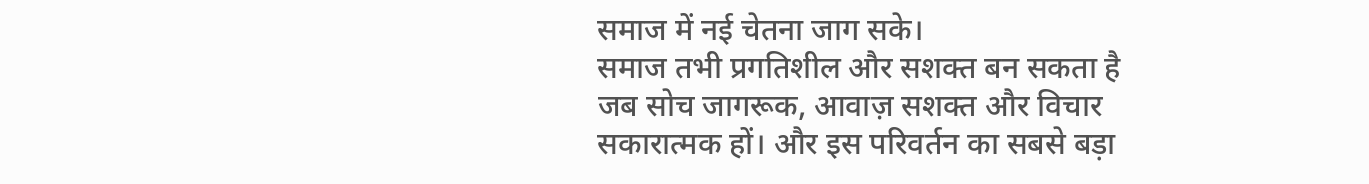समाज में नई चेतना जाग सके।
समाज तभी प्रगतिशील और सशक्त बन सकता है जब सोच जागरूक, आवाज़ सशक्त और विचार सकारात्मक हों। और इस परिवर्तन का सबसे बड़ा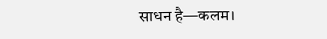साधन है—कलम।